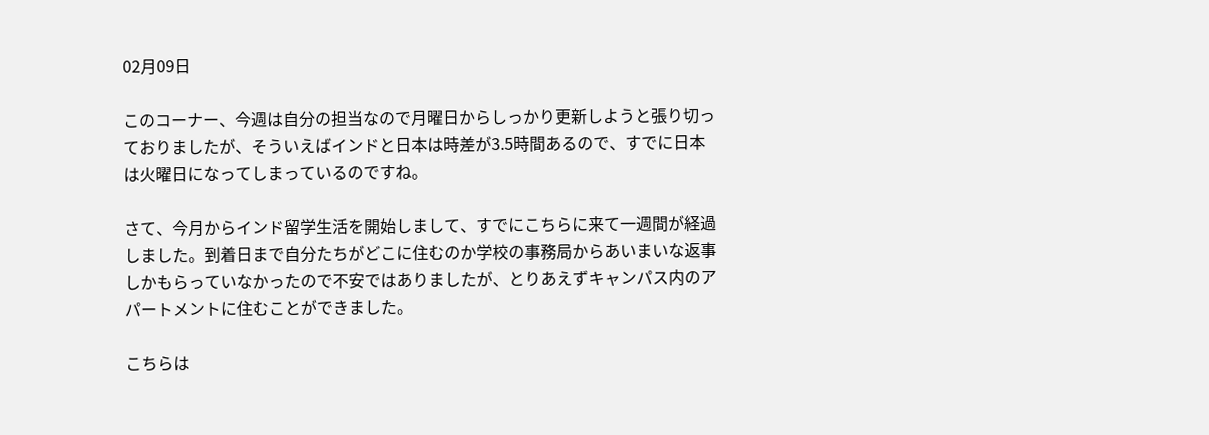02月09日

このコーナー、今週は自分の担当なので月曜日からしっかり更新しようと張り切っておりましたが、そういえばインドと日本は時差が3.5時間あるので、すでに日本は火曜日になってしまっているのですね。

さて、今月からインド留学生活を開始しまして、すでにこちらに来て一週間が経過しました。到着日まで自分たちがどこに住むのか学校の事務局からあいまいな返事しかもらっていなかったので不安ではありましたが、とりあえずキャンパス内のアパートメントに住むことができました。

こちらは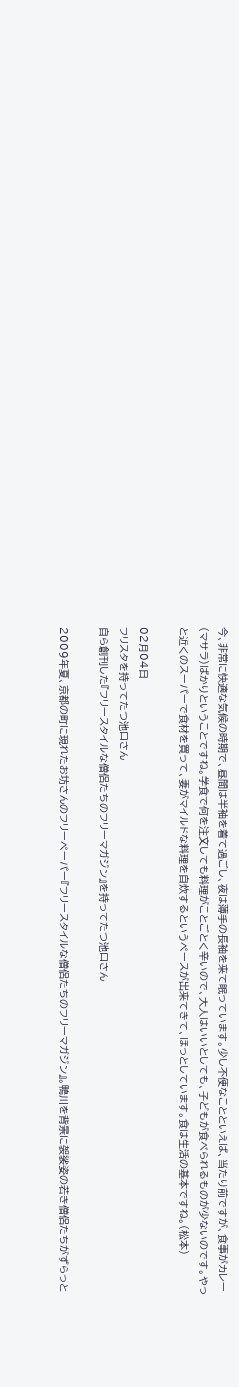今、非常に快適な気候の時期で、昼間は半袖を着て過ごし、夜は薄手の長袖を来て眠っています。少し不便なことといえば、当たり前ですが、食事がカレー(マサラ)ばかりということですね。学食で何を注文しても料理がことごとく辛いので、大人はいいとしても、子どもが食べられるものが少ないのです。やっと近くのスーパーで食材を買って、妻がマイルドな料理を自炊するというペースが出来てきて、ほっとしています。食は生活の基本ですね。(松本)

02月04日
フリスタを持ってたつ池口さん
自ら創刊した『フリースタイルな僧侶たちのフリーマガジン』を持ってたつ池口さん

2009年夏、京都の町に現れたお坊さんのフリーペーパー『フリースタイルな僧侶たちのフリーマガジン』。鴨川を背景に袈裟姿の若き僧侶たちがずらっと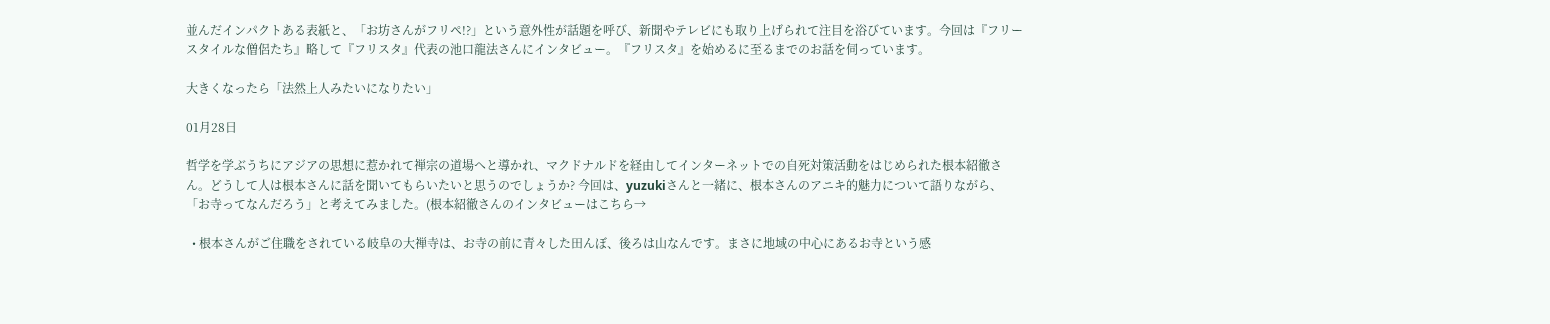並んだインパクトある表紙と、「お坊さんがフリペ!?」という意外性が話題を呼び、新聞やテレビにも取り上げられて注目を浴びています。今回は『フリースタイルな僧侶たち』略して『フリスタ』代表の池口龍法さんにインタビュー。『フリスタ』を始めるに至るまでのお話を伺っています。

大きくなったら「法然上人みたいになりたい」

01月28日

哲学を学ぶうちにアジアの思想に惹かれて禅宗の道場へと導かれ、マクドナルドを経由してインターネットでの自死対策活動をはじめられた根本紹徹さん。どうして人は根本さんに話を聞いてもらいたいと思うのでしょうか? 今回は、yuzukiさんと一緒に、根本さんのアニキ的魅力について語りながら、「お寺ってなんだろう」と考えてみました。(根本紹徹さんのインタビューはこちら→

  • 根本さんがご住職をされている岐阜の大禅寺は、お寺の前に青々した田んぼ、後ろは山なんです。まさに地域の中心にあるお寺という感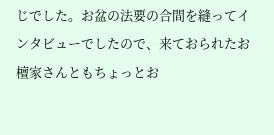じでした。お盆の法要の合間を縫ってインタビューでしたので、来ておられたお檀家さんともちょっとお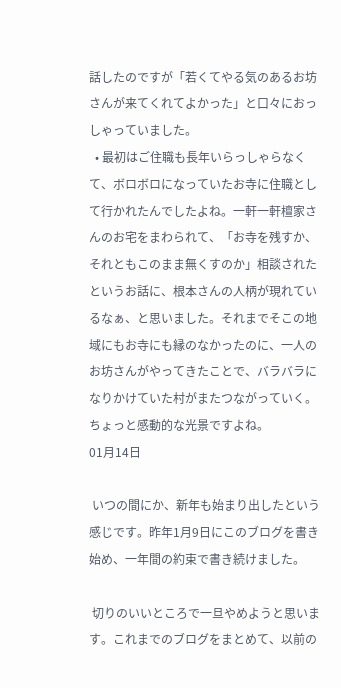話したのですが「若くてやる気のあるお坊さんが来てくれてよかった」と口々におっしゃっていました。
  • 最初はご住職も長年いらっしゃらなくて、ボロボロになっていたお寺に住職として行かれたんでしたよね。一軒一軒檀家さんのお宅をまわられて、「お寺を残すか、それともこのまま無くすのか」相談されたというお話に、根本さんの人柄が現れているなぁ、と思いました。それまでそこの地域にもお寺にも縁のなかったのに、一人のお坊さんがやってきたことで、バラバラになりかけていた村がまたつながっていく。ちょっと感動的な光景ですよね。
01月14日

 いつの間にか、新年も始まり出したという感じです。昨年1月9日にこのブログを書き始め、一年間の約束で書き続けました。

 切りのいいところで一旦やめようと思います。これまでのブログをまとめて、以前の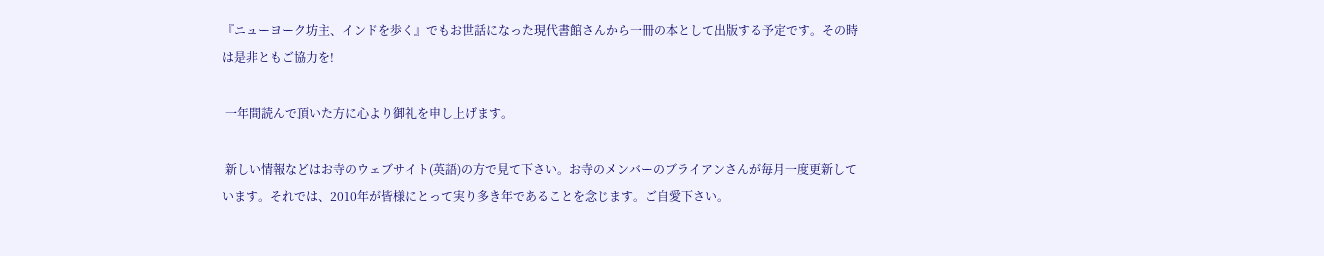『ニューヨーク坊主、インドを歩く』でもお世話になった現代書館さんから一冊の本として出版する予定です。その時は是非ともご協力を!

 一年間読んで頂いた方に心より御礼を申し上げます。

 新しい情報などはお寺のウェブサイト(英語)の方で見て下さい。お寺のメンバーのブライアンさんが毎月一度更新しています。それでは、2010年が皆様にとって実り多き年であることを念じます。ご自愛下さい。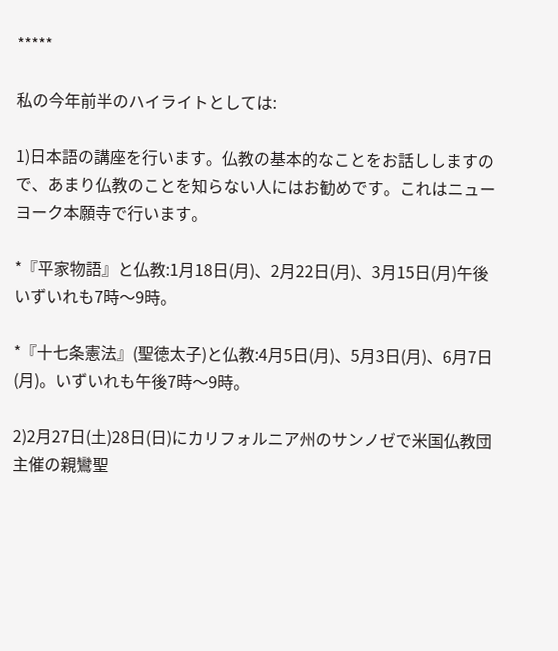*****

私の今年前半のハイライトとしては:

1)日本語の講座を行います。仏教の基本的なことをお話ししますので、あまり仏教のことを知らない人にはお勧めです。これはニューヨーク本願寺で行います。

*『平家物語』と仏教:1月18日(月)、2月22日(月)、3月15日(月)午後いずいれも7時〜9時。

*『十七条憲法』(聖徳太子)と仏教:4月5日(月)、5月3日(月)、6月7日(月)。いずいれも午後7時〜9時。

2)2月27日(土)28日(日)にカリフォルニア州のサンノゼで米国仏教団主催の親鸞聖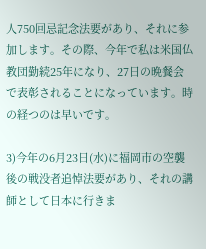人750回忌記念法要があり、それに参加します。その際、今年で私は米国仏教団勤続25年になり、27日の晩餐会で表彰されることになっています。時の経つのは早いです。

3)今年の6月23日(水)に福岡市の空襲後の戦没者追悼法要があり、それの講師として日本に行きま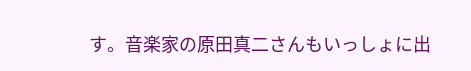す。音楽家の原田真二さんもいっしょに出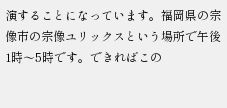演することになっています。福岡県の宗像市の宗像ユリックスという場所で午後1時〜5時です。できればこの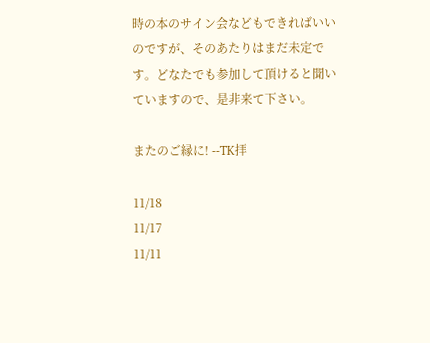時の本のサイン会などもできればいいのですが、そのあたりはまだ未定です。どなたでも参加して頂けると聞いていますので、是非来て下さい。

またのご縁に! --TK拝

11/18
11/17
11/11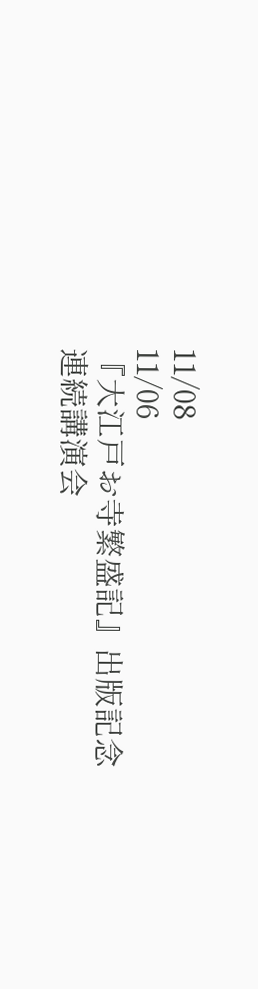11/08
11/06
『大江戸お寺繁盛記』出版記念連続講演会